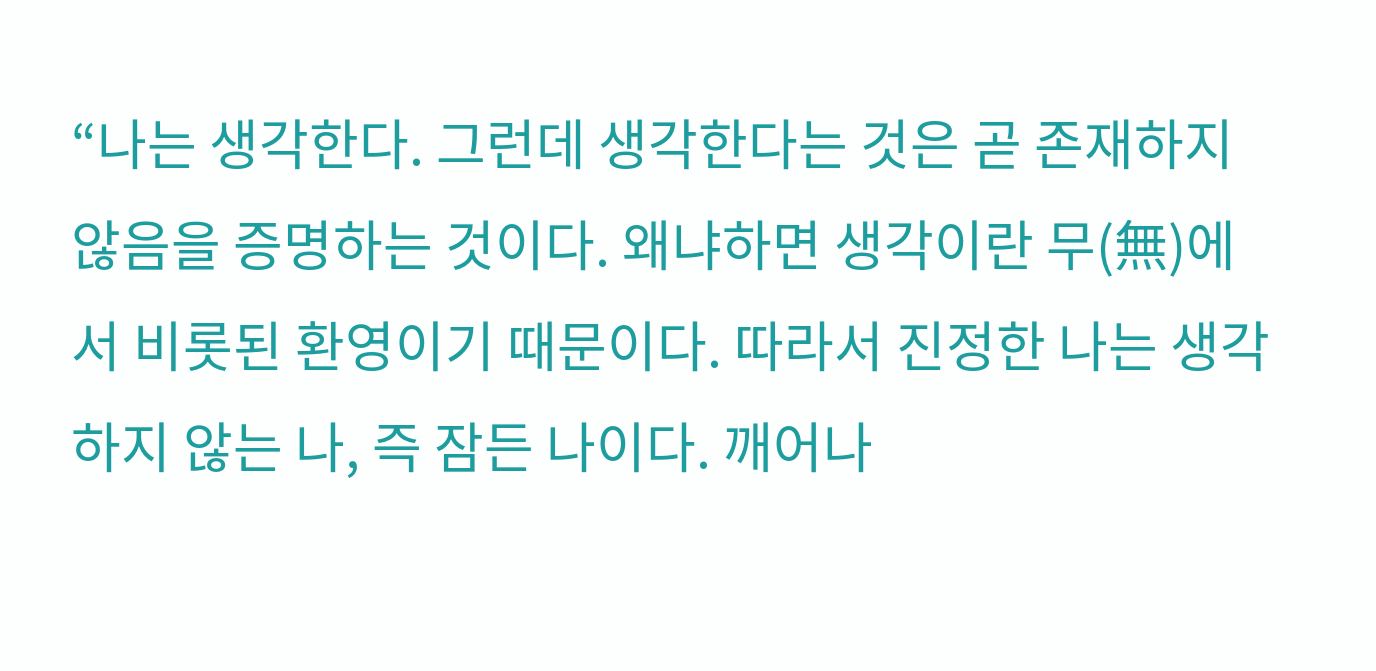“나는 생각한다. 그런데 생각한다는 것은 곧 존재하지 않음을 증명하는 것이다. 왜냐하면 생각이란 무(無)에서 비롯된 환영이기 때문이다. 따라서 진정한 나는 생각하지 않는 나, 즉 잠든 나이다. 깨어나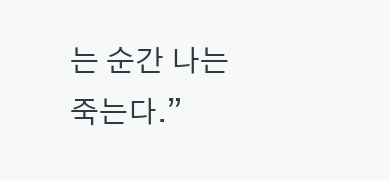는 순간 나는 죽는다.”